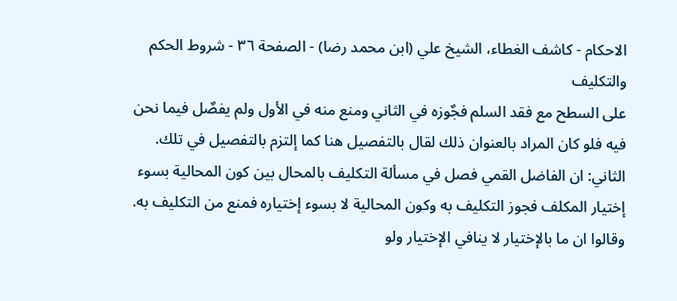الاحكام - كاشف الغطاء، الشيخ علي (ابن محمد رضا) - الصفحة ٣٦ - شروط الحكم والتكليف
على السطح مع فقد السلم فجٌوزه في الثاني ومنع منه في الأول ولم يفصٌل فيما نحن فيه فلو كان المراد بالعنوان ذلك لقال بالتفصيل هنا كما إلتزم بالتفصيل في تلك.
الثاني: ان الفاضل القمي فصل في مسألة التكليف بالمحال بين كون المحالية بسوء إختيار المكلف فجوز التكليف به وكون المحالية لا بسوء إختياره فمنع من التكليف به. وقالوا ان ما بالإختيار لا ينافي الإختيار ولو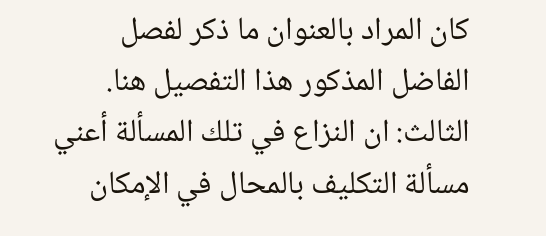كان المراد بالعنوان ما ذكر لفصل الفاضل المذكور هذا التفصيل هنا.
الثالث: ان النزاع في تلك المسألة أعني مسألة التكليف بالمحال في الإمكان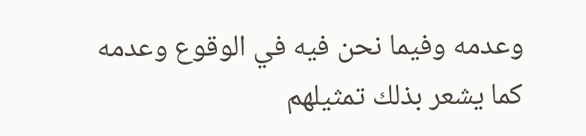وعدمه وفيما نحن فيه في الوقوع وعدمه كما يشعر بذلك تمثيلهم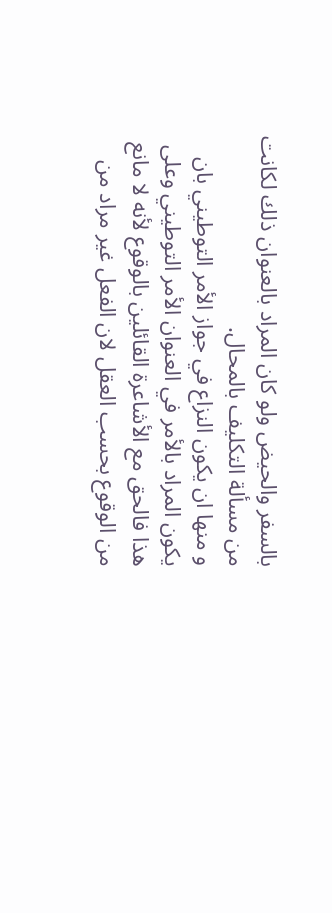بالسفر والحيض ولو كان المراد بالعنوان ذلك لكانت من مسألة التكليف بالمحال.
و منها ان يكون النزاع في جواز الأمر التوطيني بان يكون المراد بالأمر في العنوان الأمر التوطيني وعلى هذا فالحق مع الأشاعرة القائلين بالوقوع لأنه لا مانع من الوقوع بحسب العقل لان الفعل غير مراد من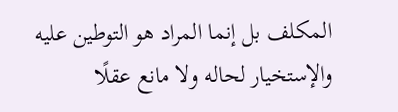المكلف بل إنما المراد هو التوطين عليه والإستخيار لحاله ولا مانع عقلًا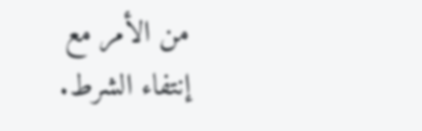من الأمر مع إنتفاء الشرط.